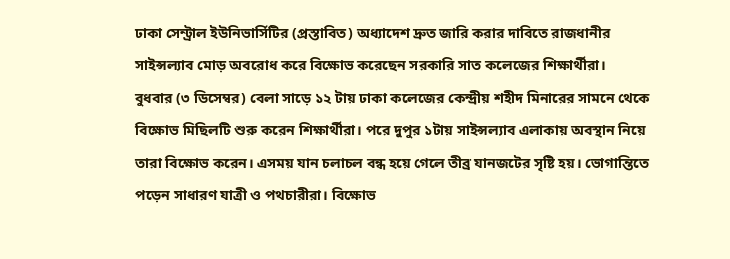ঢাকা সেন্ট্রাল ইউনিভার্সিটির (প্রস্তাবিত) অধ্যাদেশ দ্রুত জারি করার দাবিতে রাজধানীর সাইন্সল্যাব মোড় অবরোধ করে বিক্ষোভ করেছেন সরকারি সাত কলেজের শিক্ষার্থীরা।
বুধবার (৩ ডিসেম্বর) বেলা সাড়ে ১২ টায় ঢাকা কলেজের কেন্দ্রীয় শহীদ মিনারের সামনে থেকে বিক্ষোভ মিছিলটি শুরু করেন শিক্ষার্থীরা। পরে দুপুর ১টায় সাইন্সল্যাব এলাকায় অবস্থান নিয়ে তারা বিক্ষোভ করেন। এসময় যান চলাচল বন্ধ হয়ে গেলে তীব্র যানজটের সৃষ্টি হয়। ভোগান্তিতে পড়েন সাধারণ যাত্রী ও পথচারীরা। বিক্ষোভ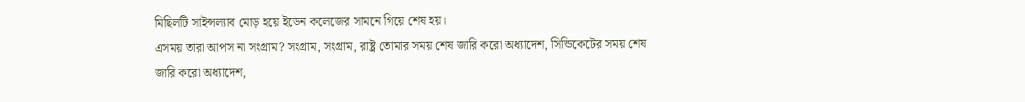মিছিলটি সাইন্সল্যাব মোড় হয়ে ইডেন কলেজের সামনে গিয়ে শেষ হয়।
এসময় তারা আপস না সংগ্রাম? সংগ্রাম, সংগ্রাম, রাষ্ট্র তোমার সময় শেষ জারি করো অধ্যাদেশ, সিন্ডিকেটের সময় শেষ জারি করো অধ্যাদেশ,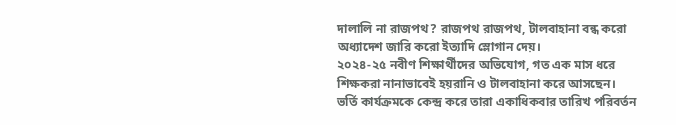দালালি না রাজপথ? রাজপথ রাজপথ, টালবাহানা বন্ধ করো অধ্যাদেশ জারি করো ইত্যাদি স্লোগান দেয়।
২০২৪-২৫ নবীণ শিক্ষার্থীদের অভিযোগ, গত এক মাস ধরে শিক্ষকরা নানাভাবেই হয়রানি ও টালবাহানা করে আসছেন। ভর্তি কার্যক্রমকে কেন্দ্র করে তারা একাধিকবার তারিখ পরিবর্তন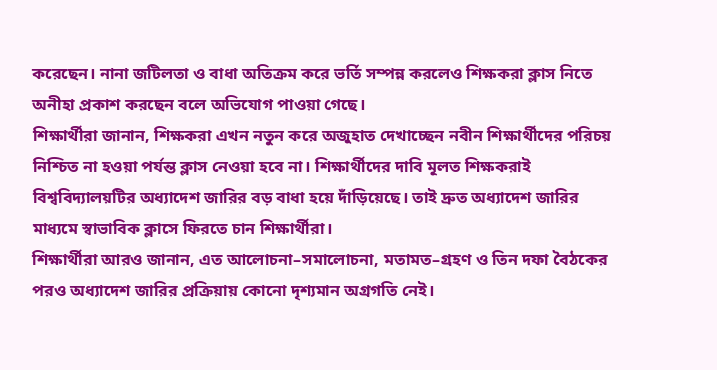করেছেন। নানা জটিলতা ও বাধা অতিক্রম করে ভর্তি সম্পন্ন করলেও শিক্ষকরা ক্লাস নিতে অনীহা প্রকাশ করছেন বলে অভিযোগ পাওয়া গেছে।
শিক্ষার্থীরা জানান, শিক্ষকরা এখন নতুন করে অজুহাত দেখাচ্ছেন নবীন শিক্ষার্থীদের পরিচয় নিশ্চিত না হওয়া পর্যন্ত ক্লাস নেওয়া হবে না। শিক্ষার্থীদের দাবি মূলত শিক্ষকরাই বিশ্ববিদ্যালয়টির অধ্যাদেশ জারির বড় বাধা হয়ে দাঁড়িয়েছে। তাই দ্রুত অধ্যাদেশ জারির মাধ্যমে স্বাভাবিক ক্লাসে ফিরতে চান শিক্ষার্থীরা।
শিক্ষার্থীরা আরও জানান, এত আলোচনা–সমালোচনা, মতামত–গ্রহণ ও তিন দফা বৈঠকের পরও অধ্যাদেশ জারির প্রক্রিয়ায় কোনো দৃশ্যমান অগ্রগতি নেই।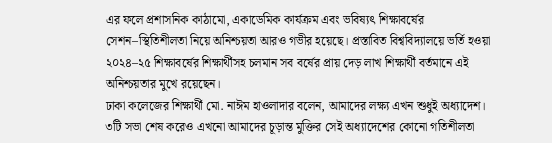এর ফলে প্রশাসনিক কাঠামো, একাডেমিক কার্যক্রম এবং ভবিষ্যৎ শিক্ষাবর্ষের সেশন–স্থিতিশীলতা নিয়ে অনিশ্চয়তা আরও গভীর হয়েছে। প্রস্তাবিত বিশ্ববিদ্যালয়ে ভর্তি হওয়া ২০২৪–২৫ শিক্ষাবর্ষের শিক্ষার্থীসহ চলমান সব বর্ষের প্রায় দেড় লাখ শিক্ষার্থী বর্তমানে এই অনিশ্চয়তার মুখে রয়েছেন।
ঢাকা কলেজের শিক্ষার্থী মো. নাঈম হাওলাদার বলেন, আমাদের লক্ষ্য এখন শুধুই অধ্যাদেশ। ৩টি সভা শেষ করেও এখনো আমাদের চূড়ান্ত মুক্তির সেই অধ্যাদেশের কোনো গতিশীলতা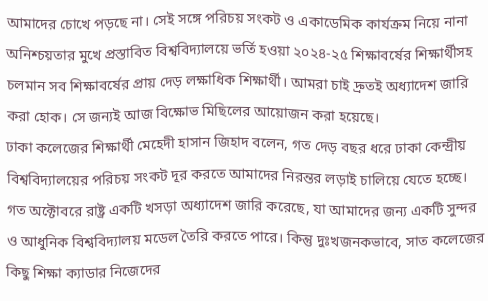আমাদের চোখে পড়ছে না। সেই সঙ্গে পরিচয় সংকট ও একাডেমিক কার্যক্রম নিয়ে নানা অনিশ্চয়তার মুখে প্রস্তাবিত বিশ্ববিদ্যালয়ে ভর্তি হওয়া ২০২৪-২৫ শিক্ষাবর্ষের শিক্ষার্থীসহ চলমান সব শিক্ষাবর্ষের প্রায় দেড় লক্ষাধিক শিক্ষার্থী। আমরা চাই দ্রুতই অধ্যাদেশ জারি করা হোক। সে জন্যই আজ বিক্ষোভ মিছিলের আয়োজন করা হয়েছে।
ঢাকা কলেজের শিক্ষার্থী মেহেদী হাসান জিহাদ বলেন, গত দেড় বছর ধরে ঢাকা কেন্দ্রীয় বিশ্ববিদ্যালয়ের পরিচয় সংকট দূর করতে আমাদের নিরন্তর লড়াই চালিয়ে যেতে হচ্ছে। গত অক্টোবরে রাষ্ট্র একটি খসড়া অধ্যাদেশ জারি করেছে, যা আমাদের জন্য একটি সুন্দর ও আধুনিক বিশ্ববিদ্যালয় মডেল তৈরি করতে পারে। কিন্তু দুঃখজনকভাবে, সাত কলেজের কিছু শিক্ষা ক্যাডার নিজেদের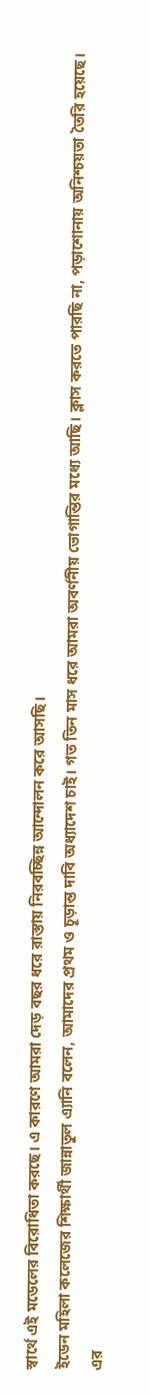স্বার্থে এই মডেলের বিরোধিতা করছে। এ কারণে আমরা দেড় বছর ধরে রাস্তায় নিরবচ্ছিন্ন আন্দোলন করে আসছি।
ইডেন মহিলা কলেজের শিক্ষার্থী জান্নাতুল এ্যানি বলেন, আমাদের প্রথম ও চূড়ান্ত দাবি অধ্যাদেশ চাই। গত তিন মাস ধরে আমরা অবর্ণনীয় ভোগান্তির মধ্যে আছি। ক্লাস করতে পারছি না, পড়াশোনায় অনিশ্চয়তা তৈরি হয়েছে। এর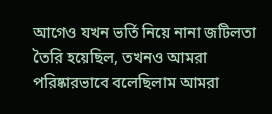আগেও যখন ভর্তি নিয়ে নানা জটিলতা তৈরি হয়েছিল, তখনও আমরা পরিষ্কারভাবে বলেছিলাম আমরা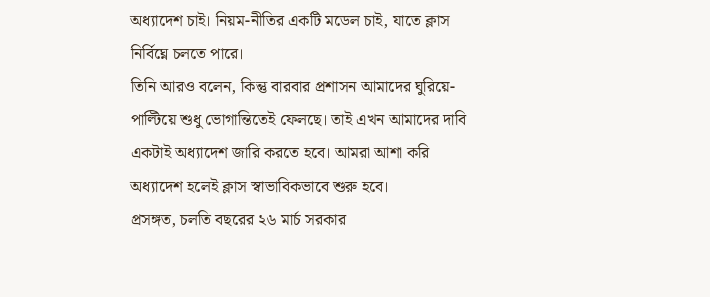অধ্যাদেশ চাই। নিয়ম-নীতির একটি মডেল চাই, যাতে ক্লাস নির্বিঘ্নে চলতে পারে।
তিনি আরও বলেন, কিন্তু বারবার প্রশাসন আমাদের ঘুরিয়ে-পাল্টিয়ে শুধু ভোগান্তিতেই ফেলছে। তাই এখন আমাদের দাবি একটাই অধ্যাদেশ জারি করতে হবে। আমরা আশা করি অধ্যাদেশ হলেই ক্লাস স্বাভাবিকভাবে শুরু হবে।
প্রসঙ্গত, চলতি বছরের ২৬ মার্চ সরকার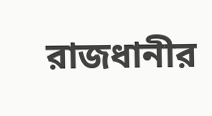রাজধানীর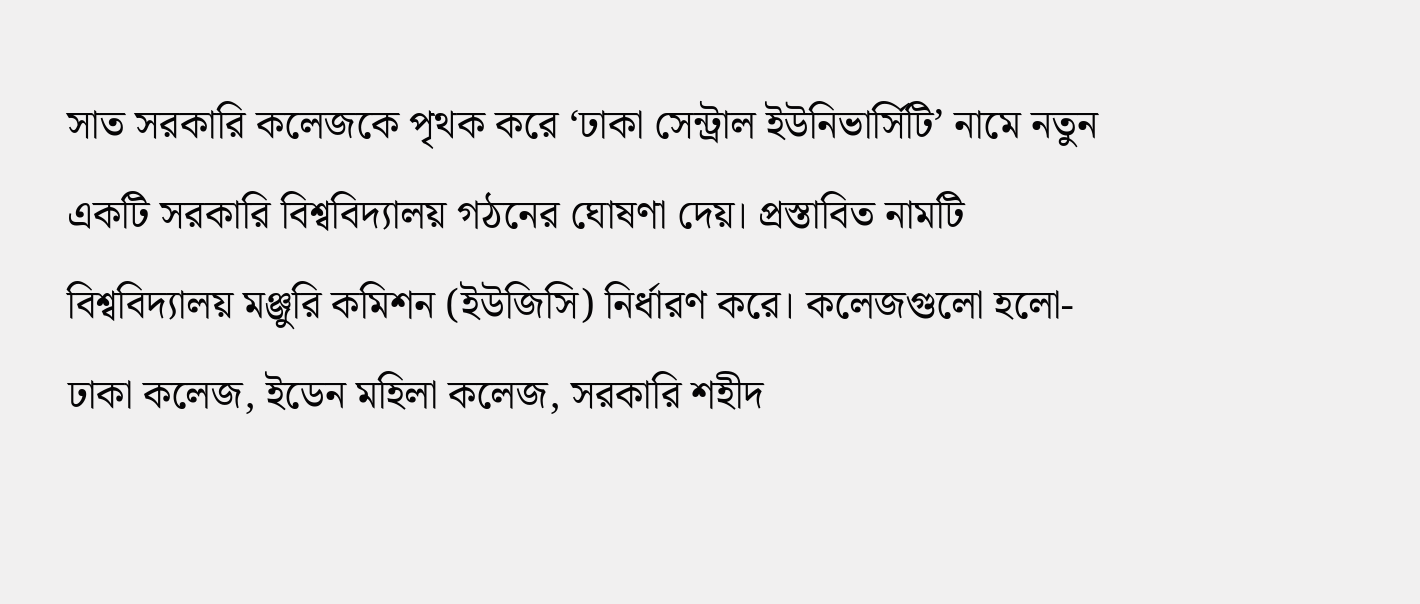সাত সরকারি কলেজকে পৃথক করে ‘ঢাকা সেন্ট্রাল ইউনিভার্সিটি’ নামে নতুন একটি সরকারি বিশ্ববিদ্যালয় গঠনের ঘোষণা দেয়। প্রস্তাবিত নামটি বিশ্ববিদ্যালয় মঞ্জুরি কমিশন (ইউজিসি) নির্ধারণ করে। কলেজগুলো হলো- ঢাকা কলেজ, ইডেন মহিলা কলেজ, সরকারি শহীদ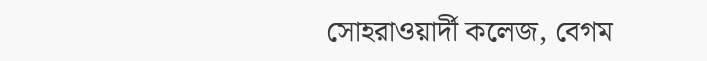সোহরাওয়ার্দী কলেজ, বেগম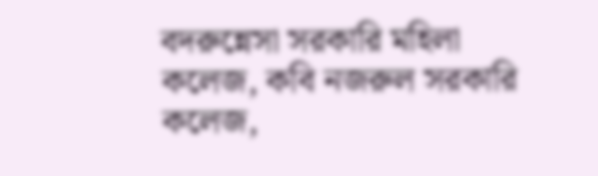বদরুন্নেসা সরকারি মহিলা কলেজ, কবি নজরুল সরকারি কলেজ,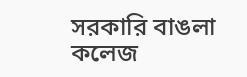সরকারি বাঙলা কলেজ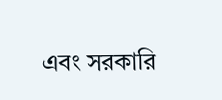এবং সরকারি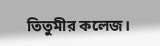তিতুমীর কলেজ।